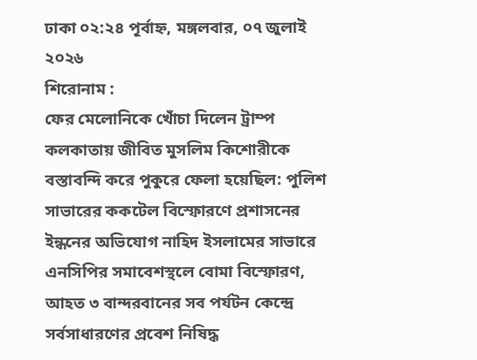ঢাকা ০২:২৪ পূর্বাহ্ন, মঙ্গলবার, ০৭ জুলাই ২০২৬
শিরোনাম :
ফের মেলোনিকে খোঁচা দিলেন ট্রাম্প কলকাতায় জীবিত মুসলিম কিশোরীকে বস্তাবন্দি করে পুকুরে ফেলা হয়েছিল: পুলিশ সাভারের ককটেল বিস্ফোরণে প্রশাসনের ইন্ধনের অভিযোগ নাহিদ ইসলামের সাভারে এনসিপির সমাবেশস্থলে বোমা বিস্ফোরণ, আহত ৩ বান্দরবানের সব পর্যটন কেন্দ্রে সর্বসাধারণের প্রবেশ নিষিদ্ধ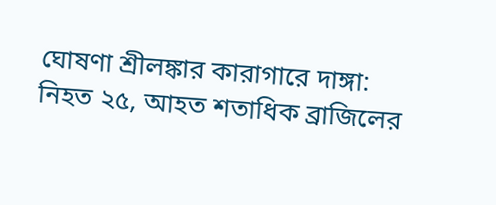ঘোষণা শ্রীলঙ্কার কারাগারে দাঙ্গা: নিহত ২৫, আহত শতাধিক ব্রাজিলের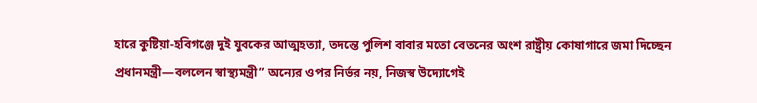হারে কুষ্টিয়া-হবিগঞ্জে দুই যুবকের আত্মহত্যা, তদন্তে পুলিশ বাবার মতো বেতনের অংশ রাষ্ট্রীয় কোষাগারে জমা দিচ্ছেন প্রধানমন্ত্রী—বললেন স্বাস্থ্যমন্ত্রী” অন্যের ওপর নির্ভর নয়, নিজস্ব উদ্যোগেই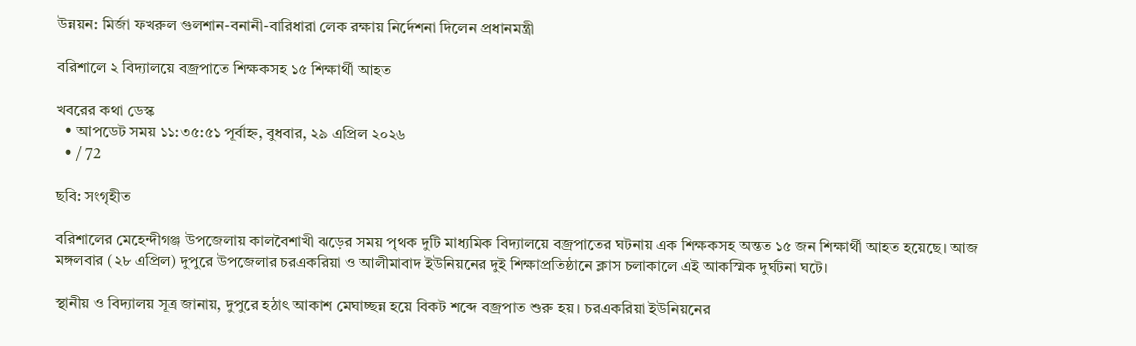উন্নয়ন: মির্জা ফখরুল গুলশান-বনানী-বারিধারা লেক রক্ষায় নির্দেশনা দিলেন প্রধানমন্ত্রী

বরিশালে ২ বিদ্যালয়ে বজ্রপাতে শিক্ষকসহ ১৫ শিক্ষার্থী আহত

খবরের কথা ডেস্ক
  • আপডেট সময় ১১:৩৫:৫১ পূর্বাহ্ন, বুধবার, ২৯ এপ্রিল ২০২৬
  • / 72

ছবি: সংগৃহীত

বরিশালের মেহেন্দীগঞ্জ উপজেলায় কালবৈশাখী ঝড়ের সময় পৃথক দুটি মাধ্যমিক বিদ্যালয়ে বজ্রপাতের ঘটনায় এক শিক্ষকসহ অন্তত ১৫ জন শিক্ষার্থী আহত হয়েছে। আজ মঙ্গলবার (২৮ এপ্রিল) দুপুরে উপজেলার চরএকরিয়া ও আলীমাবাদ ইউনিয়নের দুই শিক্ষাপ্রতিষ্ঠানে ক্লাস চলাকালে এই আকস্মিক দুর্ঘটনা ঘটে।

স্থানীয় ও বিদ্যালয় সূত্র জানায়, দুপুরে হঠাৎ আকাশ মেঘাচ্ছন্ন হয়ে বিকট শব্দে বজ্রপাত শুরু হয়। চরএকরিয়া ইউনিয়নের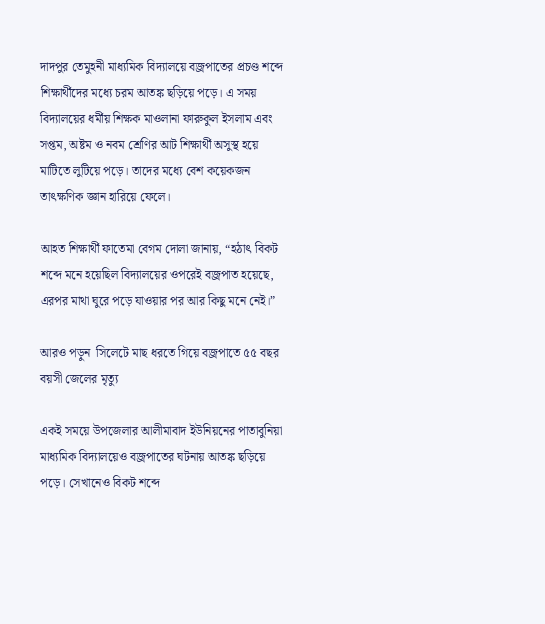দাদপুর তেমুহনী মাধ্যমিক বিদ্যালয়ে বজ্রপাতের প্রচণ্ড শব্দে শিক্ষার্থীদের মধ্যে চরম আতঙ্ক ছড়িয়ে পড়ে। এ সময় বিদ্যালয়ের ধর্মীয় শিক্ষক মাওলানা ফারুকুল ইসলাম এবং সপ্তম, অষ্টম ও নবম শ্রেণির আট শিক্ষার্থী অসুস্থ হয়ে মাটিতে লুটিয়ে পড়ে। তাদের মধ্যে বেশ কয়েকজন তাৎক্ষণিক জ্ঞান হারিয়ে ফেলে।

আহত শিক্ষার্থী ফাতেমা বেগম দোলা জানায়, “হঠাৎ বিকট শব্দে মনে হয়েছিল বিদ্যালয়ের ওপরেই বজ্রপাত হয়েছে, এরপর মাথা ঘুরে পড়ে যাওয়ার পর আর কিছু মনে নেই।”

আরও পড়ুন  সিলেটে মাছ ধরতে গিয়ে বজ্রপাতে ৫৫ বছর বয়সী জেলের মৃত্যু

একই সময়ে উপজেলার আলীমাবাদ ইউনিয়নের পাতাবুনিয়া মাধ্যমিক বিদ্যালয়েও বজ্রপাতের ঘটনায় আতঙ্ক ছড়িয়ে পড়ে। সেখানেও বিকট শব্দে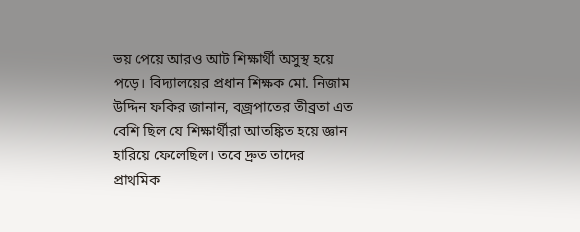ভয় পেয়ে আরও আট শিক্ষার্থী অসুস্থ হয়ে পড়ে। বিদ্যালয়ের প্রধান শিক্ষক মো. নিজাম উদ্দিন ফকির জানান, বজ্রপাতের তীব্রতা এত বেশি ছিল যে শিক্ষার্থীরা আতঙ্কিত হয়ে জ্ঞান হারিয়ে ফেলেছিল। তবে দ্রুত তাদের প্রাথমিক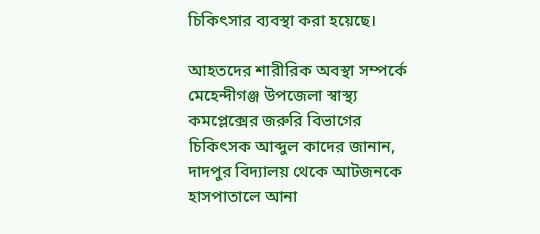চিকিৎসার ব্যবস্থা করা হয়েছে।

আহতদের শারীরিক অবস্থা সম্পর্কে মেহেন্দীগঞ্জ উপজেলা স্বাস্থ্য কমপ্লেক্সের জরুরি বিভাগের চিকিৎসক আব্দুল কাদের জানান, দাদপুর বিদ্যালয় থেকে আটজনকে হাসপাতালে আনা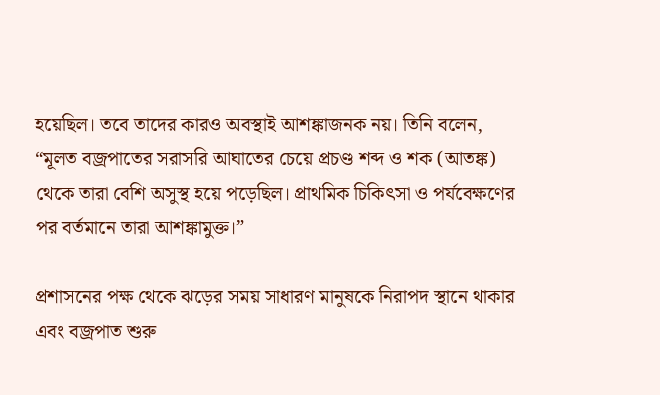হয়েছিল। তবে তাদের কারও অবস্থাই আশঙ্কাজনক নয়। তিনি বলেন, “মূলত বজ্রপাতের সরাসরি আঘাতের চেয়ে প্রচণ্ড শব্দ ও শক (আতঙ্ক) থেকে তারা বেশি অসুস্থ হয়ে পড়েছিল। প্রাথমিক চিকিৎসা ও পর্যবেক্ষণের পর বর্তমানে তারা আশঙ্কামুক্ত।”

প্রশাসনের পক্ষ থেকে ঝড়ের সময় সাধারণ মানুষকে নিরাপদ স্থানে থাকার এবং বজ্রপাত শুরু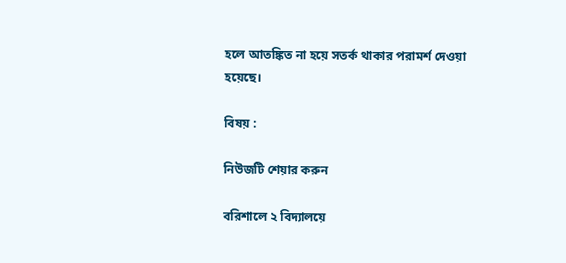হলে আতঙ্কিত না হয়ে সতর্ক থাকার পরামর্শ দেওয়া হয়েছে।

বিষয় :

নিউজটি শেয়ার করুন

বরিশালে ২ বিদ্যালয়ে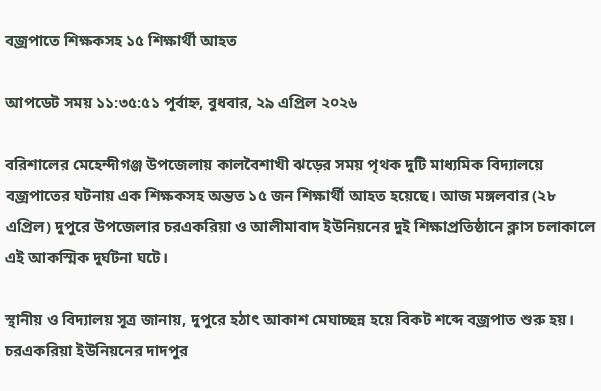বজ্রপাতে শিক্ষকসহ ১৫ শিক্ষার্থী আহত

আপডেট সময় ১১:৩৫:৫১ পূর্বাহ্ন, বুধবার, ২৯ এপ্রিল ২০২৬

বরিশালের মেহেন্দীগঞ্জ উপজেলায় কালবৈশাখী ঝড়ের সময় পৃথক দুটি মাধ্যমিক বিদ্যালয়ে বজ্রপাতের ঘটনায় এক শিক্ষকসহ অন্তত ১৫ জন শিক্ষার্থী আহত হয়েছে। আজ মঙ্গলবার (২৮ এপ্রিল) দুপুরে উপজেলার চরএকরিয়া ও আলীমাবাদ ইউনিয়নের দুই শিক্ষাপ্রতিষ্ঠানে ক্লাস চলাকালে এই আকস্মিক দুর্ঘটনা ঘটে।

স্থানীয় ও বিদ্যালয় সূত্র জানায়, দুপুরে হঠাৎ আকাশ মেঘাচ্ছন্ন হয়ে বিকট শব্দে বজ্রপাত শুরু হয়। চরএকরিয়া ইউনিয়নের দাদপুর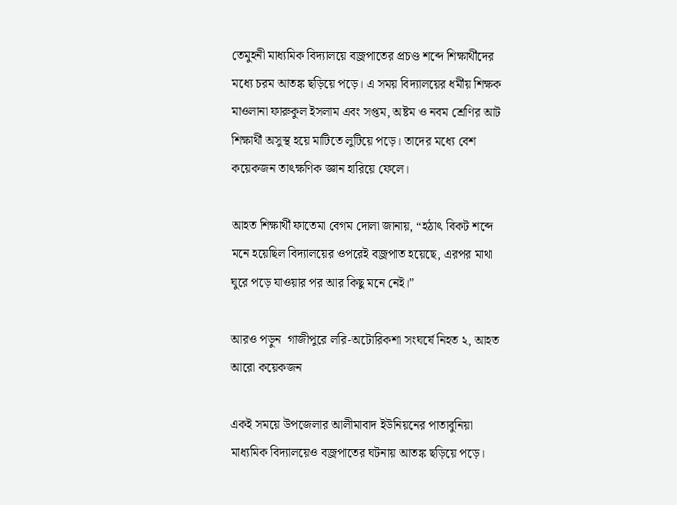তেমুহনী মাধ্যমিক বিদ্যালয়ে বজ্রপাতের প্রচণ্ড শব্দে শিক্ষার্থীদের মধ্যে চরম আতঙ্ক ছড়িয়ে পড়ে। এ সময় বিদ্যালয়ের ধর্মীয় শিক্ষক মাওলানা ফারুকুল ইসলাম এবং সপ্তম, অষ্টম ও নবম শ্রেণির আট শিক্ষার্থী অসুস্থ হয়ে মাটিতে লুটিয়ে পড়ে। তাদের মধ্যে বেশ কয়েকজন তাৎক্ষণিক জ্ঞান হারিয়ে ফেলে।

আহত শিক্ষার্থী ফাতেমা বেগম দোলা জানায়, “হঠাৎ বিকট শব্দে মনে হয়েছিল বিদ্যালয়ের ওপরেই বজ্রপাত হয়েছে, এরপর মাথা ঘুরে পড়ে যাওয়ার পর আর কিছু মনে নেই।”

আরও পড়ুন  গাজীপুরে লরি-অটোরিকশা সংঘর্ষে নিহত ২, আহত আরো কয়েকজন

একই সময়ে উপজেলার আলীমাবাদ ইউনিয়নের পাতাবুনিয়া মাধ্যমিক বিদ্যালয়েও বজ্রপাতের ঘটনায় আতঙ্ক ছড়িয়ে পড়ে।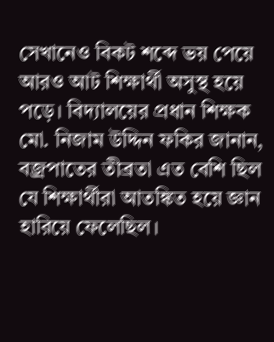সেখানেও বিকট শব্দে ভয় পেয়ে আরও আট শিক্ষার্থী অসুস্থ হয়ে পড়ে। বিদ্যালয়ের প্রধান শিক্ষক মো. নিজাম উদ্দিন ফকির জানান, বজ্রপাতের তীব্রতা এত বেশি ছিল যে শিক্ষার্থীরা আতঙ্কিত হয়ে জ্ঞান হারিয়ে ফেলেছিল।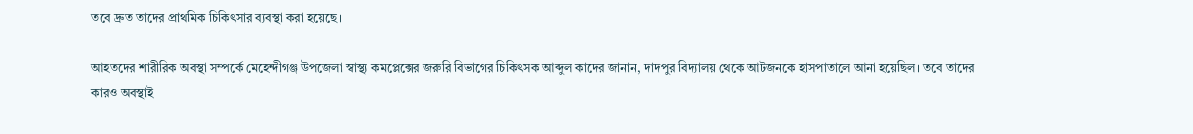তবে দ্রুত তাদের প্রাথমিক চিকিৎসার ব্যবস্থা করা হয়েছে।

আহতদের শারীরিক অবস্থা সম্পর্কে মেহেন্দীগঞ্জ উপজেলা স্বাস্থ্য কমপ্লেক্সের জরুরি বিভাগের চিকিৎসক আব্দুল কাদের জানান, দাদপুর বিদ্যালয় থেকে আটজনকে হাসপাতালে আনা হয়েছিল। তবে তাদের কারও অবস্থাই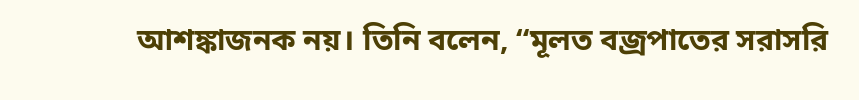আশঙ্কাজনক নয়। তিনি বলেন, “মূলত বজ্রপাতের সরাসরি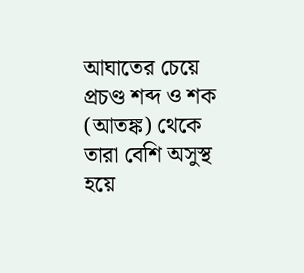আঘাতের চেয়ে প্রচণ্ড শব্দ ও শক (আতঙ্ক) থেকে তারা বেশি অসুস্থ হয়ে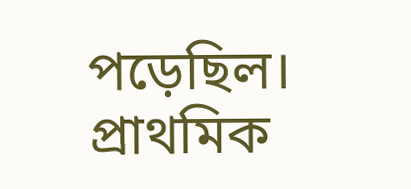পড়েছিল। প্রাথমিক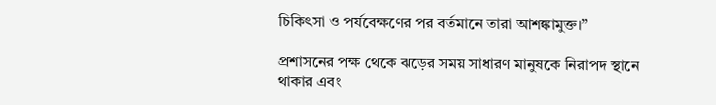চিকিৎসা ও পর্যবেক্ষণের পর বর্তমানে তারা আশঙ্কামুক্ত।”

প্রশাসনের পক্ষ থেকে ঝড়ের সময় সাধারণ মানুষকে নিরাপদ স্থানে থাকার এবং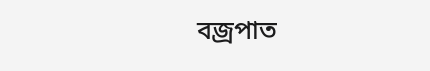বজ্রপাত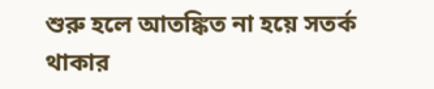শুরু হলে আতঙ্কিত না হয়ে সতর্ক থাকার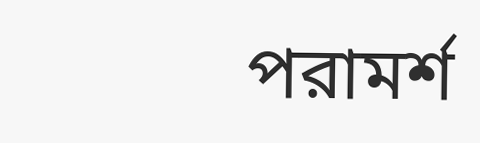পরামর্শ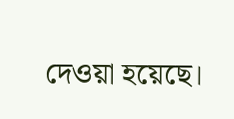দেওয়া হয়েছে।